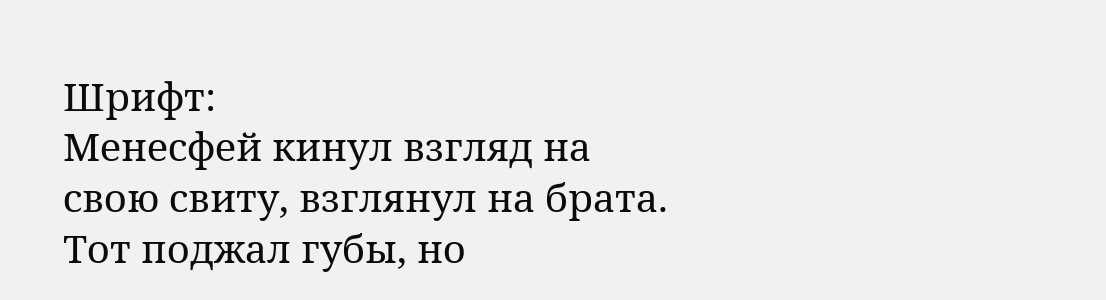Шрифт:
Менесфей кинул взгляд на свою свиту, взглянул на брата. Тот поджал губы, но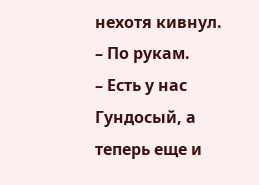нехотя кивнул.
– По рукам.
– Есть у нас Гундосый, а теперь еще и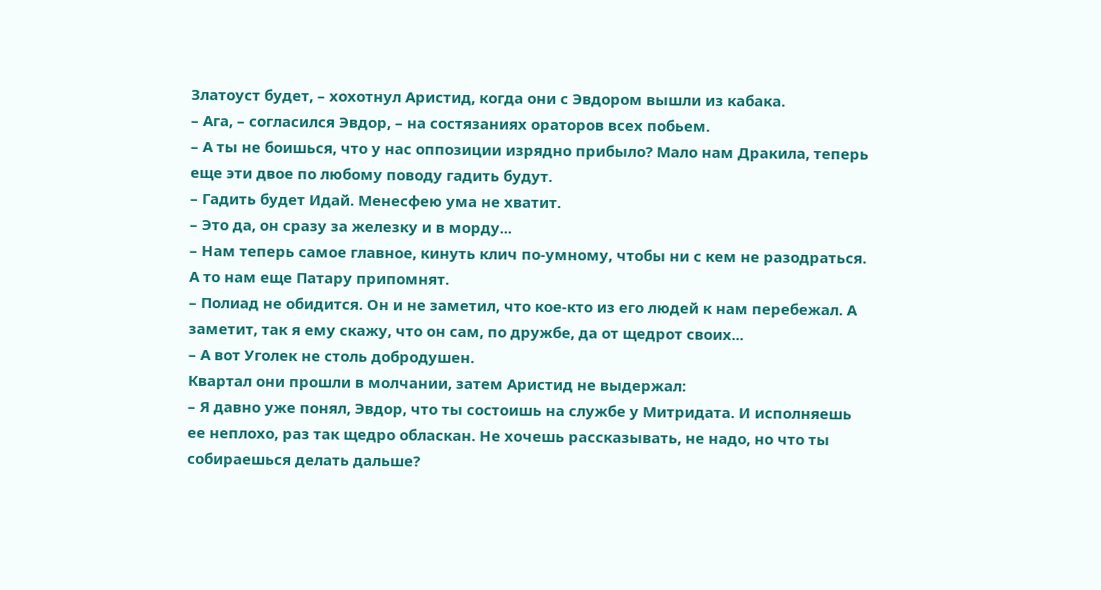Златоуст будет, – хохотнул Аристид, когда они с Эвдором вышли из кабака.
– Ага, – согласился Эвдор, – на состязаниях ораторов всех побьем.
– А ты не боишься, что у нас оппозиции изрядно прибыло? Мало нам Дракила, теперь еще эти двое по любому поводу гадить будут.
– Гадить будет Идай. Менесфею ума не хватит.
– Это да, он сразу за железку и в морду...
– Нам теперь самое главное, кинуть клич по-умному, чтобы ни с кем не разодраться. А то нам еще Патару припомнят.
– Полиад не обидится. Он и не заметил, что кое-кто из его людей к нам перебежал. А заметит, так я ему скажу, что он сам, по дружбе, да от щедрот своих...
– А вот Уголек не столь добродушен.
Квартал они прошли в молчании, затем Аристид не выдержал:
– Я давно уже понял, Эвдор, что ты состоишь на службе у Митридата. И исполняешь ее неплохо, раз так щедро обласкан. Не хочешь рассказывать, не надо, но что ты собираешься делать дальше?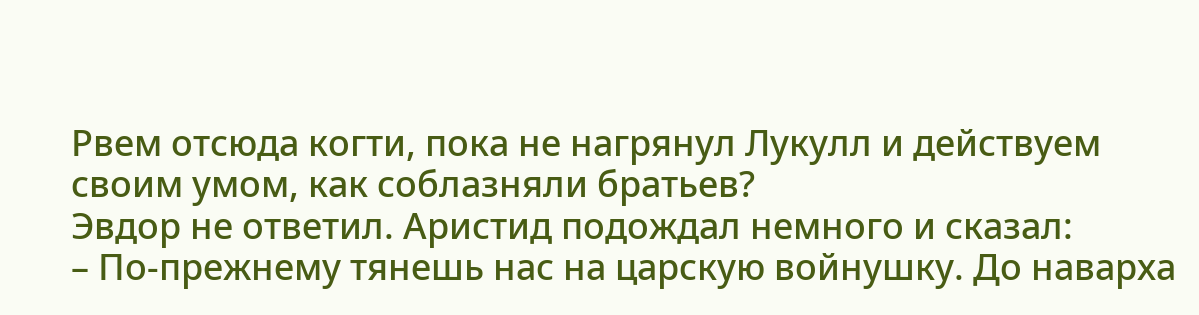Рвем отсюда когти, пока не нагрянул Лукулл и действуем своим умом, как соблазняли братьев?
Эвдор не ответил. Аристид подождал немного и сказал:
– По-прежнему тянешь нас на царскую войнушку. До наварха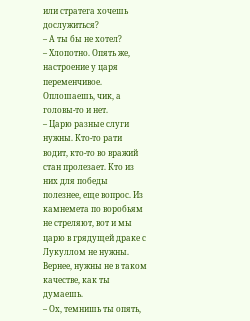или стратега хочешь дослужиться?
– А ты бы не хотел?
– Хлопотно. Опять же, настроение у царя переменчивое. Оплошаешь, чик, а головы-то и нет.
– Царю разные слуги нужны. Кто-то рати водит, кто-то во вражий стан пролезает. Кто из них для победы полезнее, еще вопрос. Из камнемета по воробьям не стреляют, вот и мы царю в грядущей драке с Лукуллом не нужны. Вернее, нужны не в таком качестве, как ты думаешь.
– Ох, темнишь ты опять,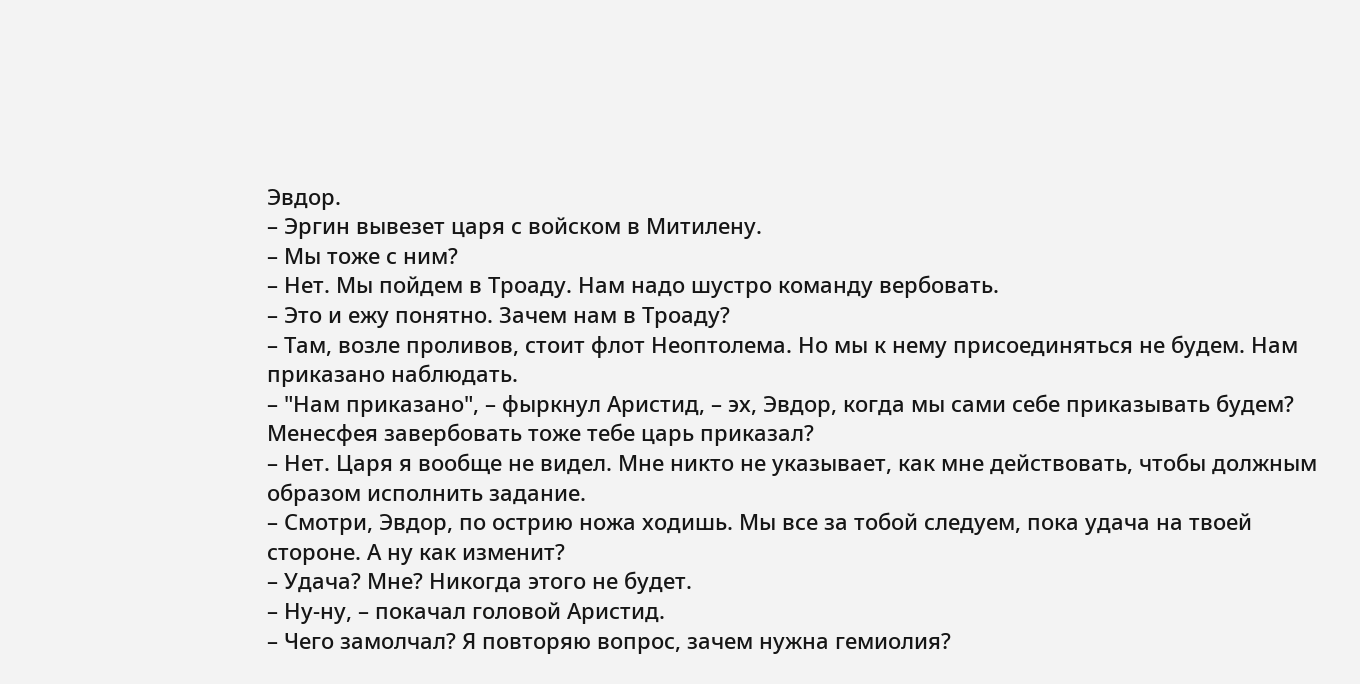Эвдор.
– Эргин вывезет царя с войском в Митилену.
– Мы тоже с ним?
– Нет. Мы пойдем в Троаду. Нам надо шустро команду вербовать.
– Это и ежу понятно. Зачем нам в Троаду?
– Там, возле проливов, стоит флот Неоптолема. Но мы к нему присоединяться не будем. Нам приказано наблюдать.
– "Нам приказано", – фыркнул Аристид, – эх, Эвдор, когда мы сами себе приказывать будем? Менесфея завербовать тоже тебе царь приказал?
– Нет. Царя я вообще не видел. Мне никто не указывает, как мне действовать, чтобы должным образом исполнить задание.
– Смотри, Эвдор, по острию ножа ходишь. Мы все за тобой следуем, пока удача на твоей стороне. А ну как изменит?
– Удача? Мне? Никогда этого не будет.
– Ну-ну, – покачал головой Аристид.
– Чего замолчал? Я повторяю вопрос, зачем нужна гемиолия?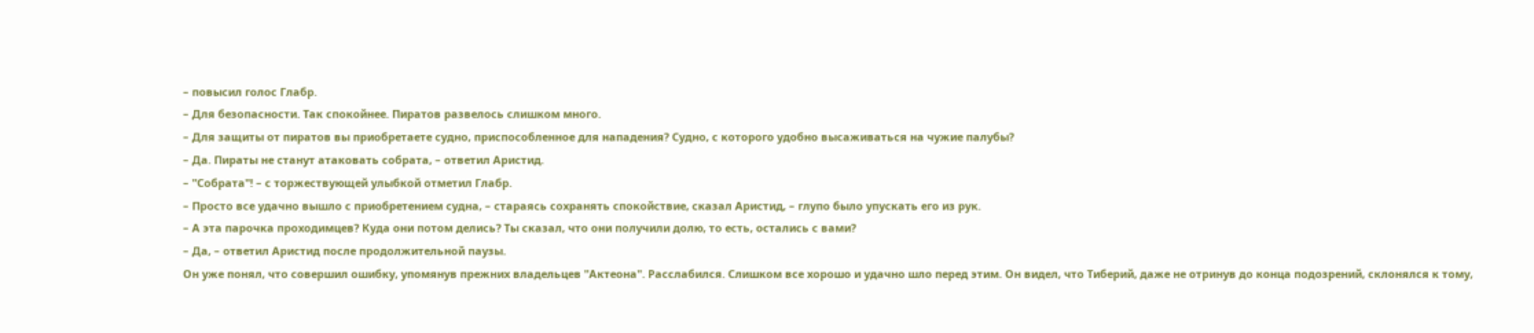– повысил голос Глабр.
– Для безопасности. Так спокойнее. Пиратов развелось слишком много.
– Для защиты от пиратов вы приобретаете судно, приспособленное для нападения? Судно, с которого удобно высаживаться на чужие палубы?
– Да. Пираты не станут атаковать собрата, – ответил Аристид.
– "Собрата"! – с торжествующей улыбкой отметил Глабр.
– Просто все удачно вышло с приобретением судна, – стараясь сохранять спокойствие, сказал Аристид, – глупо было упускать его из рук.
– А эта парочка проходимцев? Куда они потом делись? Ты сказал, что они получили долю, то есть, остались с вами?
– Да, – ответил Аристид после продолжительной паузы.
Он уже понял, что совершил ошибку, упомянув прежних владельцев "Актеона". Расслабился. Слишком все хорошо и удачно шло перед этим. Он видел, что Тиберий, даже не отринув до конца подозрений, склонялся к тому,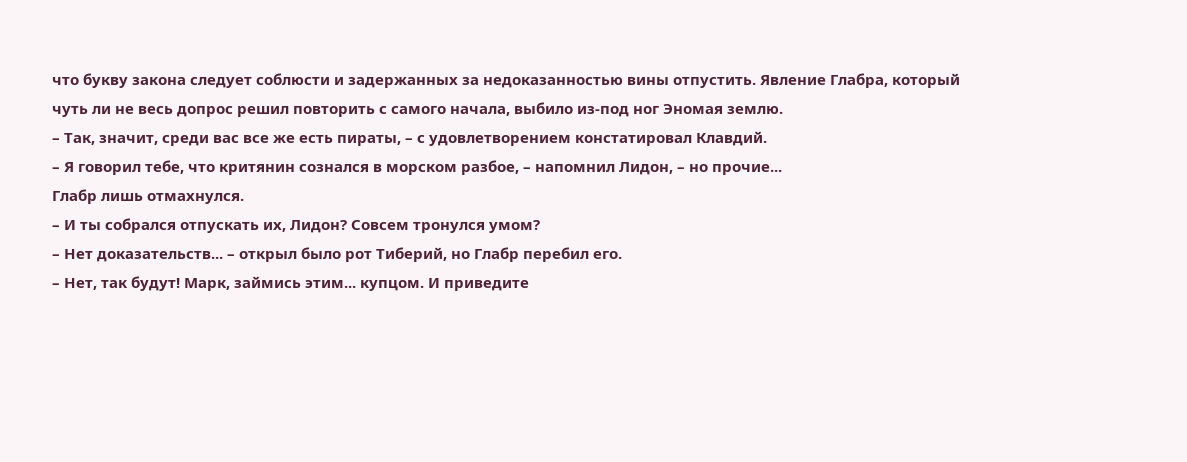что букву закона следует соблюсти и задержанных за недоказанностью вины отпустить. Явление Глабра, который чуть ли не весь допрос решил повторить с самого начала, выбило из-под ног Эномая землю.
– Так, значит, среди вас все же есть пираты, – с удовлетворением констатировал Клавдий.
– Я говорил тебе, что критянин сознался в морском разбое, – напомнил Лидон, – но прочие...
Глабр лишь отмахнулся.
– И ты собрался отпускать их, Лидон? Совсем тронулся умом?
– Нет доказательств... – открыл было рот Тиберий, но Глабр перебил его.
– Нет, так будут! Марк, займись этим... купцом. И приведите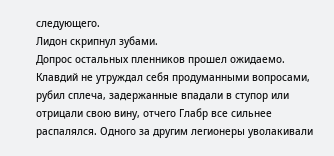следующего.
Лидон скрипнул зубами.
Допрос остальных пленников прошел ожидаемо. Клавдий не утруждал себя продуманными вопросами, рубил сплеча, задержанные впадали в ступор или отрицали свою вину, отчего Глабр все сильнее распалялся. Одного за другим легионеры уволакивали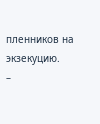пленников на экзекуцию.
–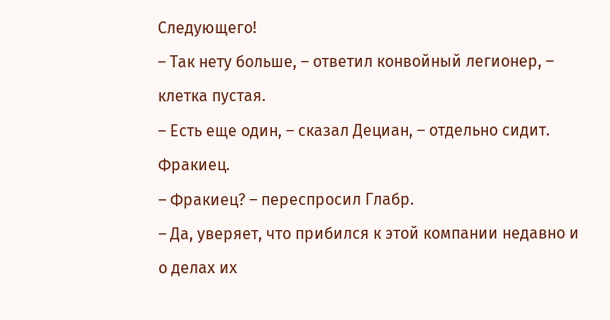Следующего!
– Так нету больше, – ответил конвойный легионер, – клетка пустая.
– Есть еще один, – сказал Дециан, – отдельно сидит. Фракиец.
– Фракиец? – переспросил Глабр.
– Да, уверяет, что прибился к этой компании недавно и о делах их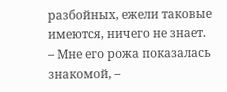разбойных, ежели таковые имеются, ничего не знает.
– Мне его рожа показалась знакомой, –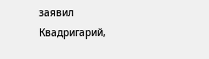заявил Квадригарий,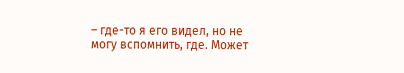– где-то я его видел, но не могу вспомнить, где. Может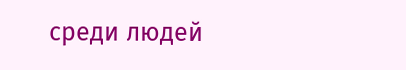среди людей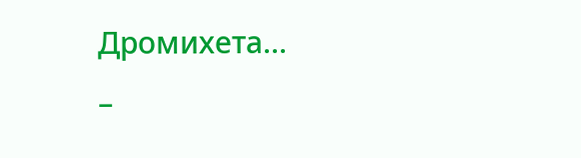Дромихета...
–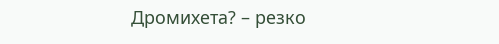Дромихета? – резко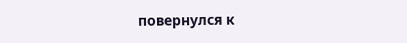повернулся к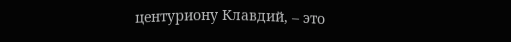центуриону Клавдий, – это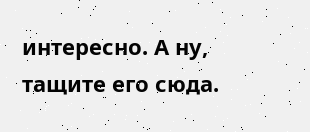интересно. А ну, тащите его сюда.